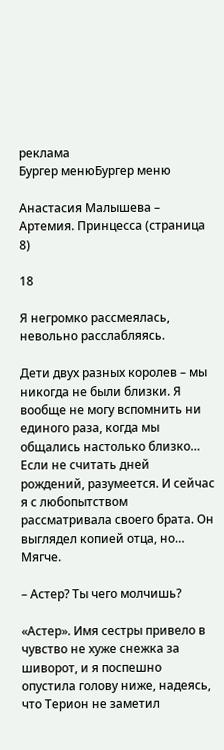реклама
Бургер менюБургер меню

Анастасия Малышева – Артемия. Принцесса (страница 8)

18

Я негромко рассмеялась, невольно расслабляясь.

Дети двух разных королев – мы никогда не были близки. Я вообще не могу вспомнить ни единого раза, когда мы общались настолько близко… Если не считать дней рождений, разумеется. И сейчас я с любопытством рассматривала своего брата. Он выглядел копией отца, но… Мягче.

– Астер? Ты чего молчишь?

«Астер». Имя сестры привело в чувство не хуже снежка за шиворот, и я поспешно опустила голову ниже, надеясь, что Терион не заметил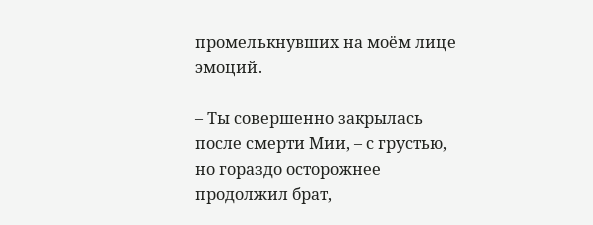промелькнувших на моём лице эмоций.

– Ты совершенно закрылась после смерти Мии, – с грустью, но гораздо осторожнее продолжил брат,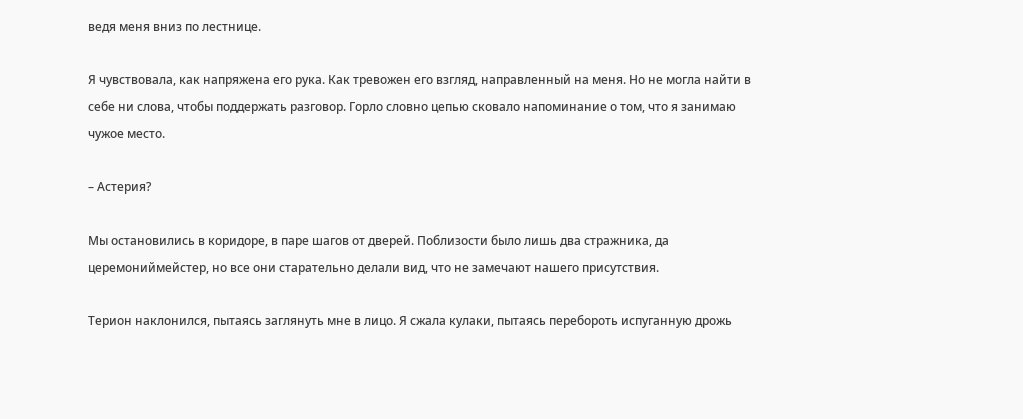ведя меня вниз по лестнице.

Я чувствовала, как напряжена его рука. Как тревожен его взгляд, направленный на меня. Но не могла найти в себе ни слова, чтобы поддержать разговор. Горло словно цепью сковало напоминание о том, что я занимаю чужое место.

– Астерия?

Мы остановились в коридоре, в паре шагов от дверей. Поблизости было лишь два стражника, да церемониймейстер, но все они старательно делали вид, что не замечают нашего присутствия.

Терион наклонился, пытаясь заглянуть мне в лицо. Я сжала кулаки, пытаясь перебороть испуганную дрожь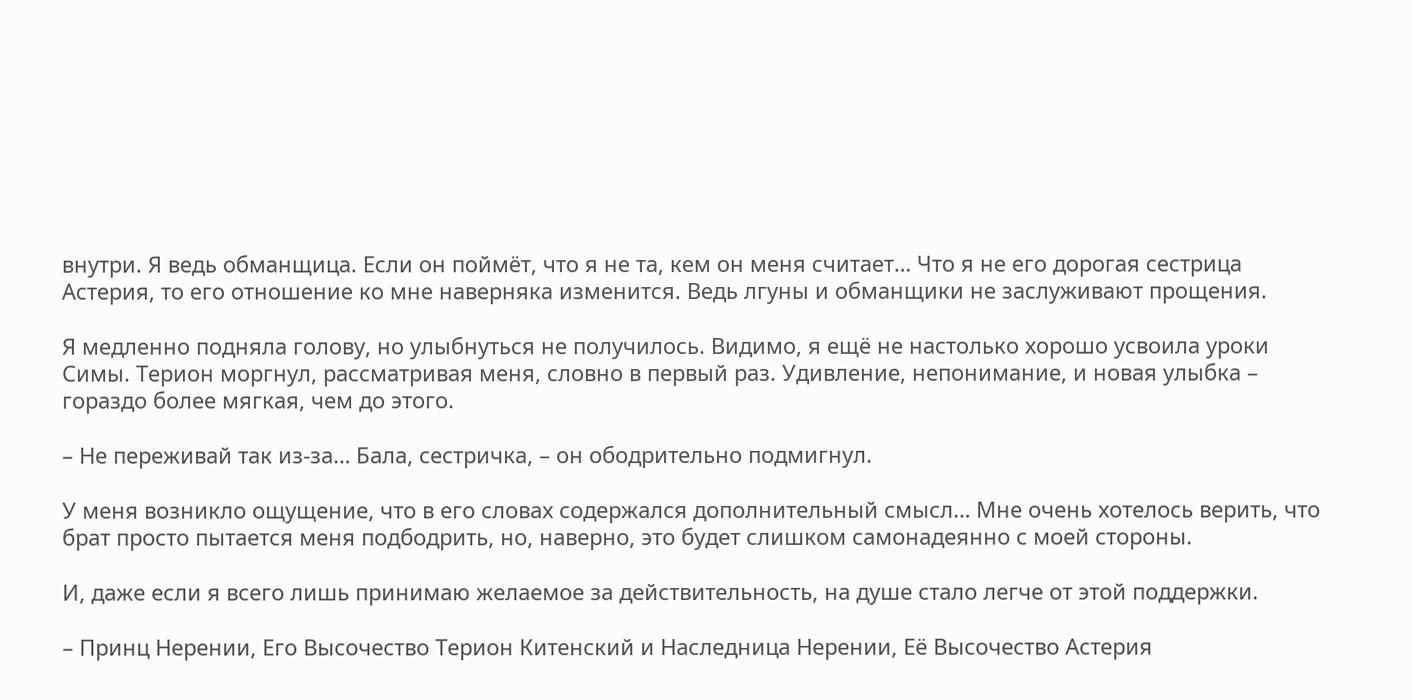внутри. Я ведь обманщица. Если он поймёт, что я не та, кем он меня считает… Что я не его дорогая сестрица Астерия, то его отношение ко мне наверняка изменится. Ведь лгуны и обманщики не заслуживают прощения.

Я медленно подняла голову, но улыбнуться не получилось. Видимо, я ещё не настолько хорошо усвоила уроки Симы. Терион моргнул, рассматривая меня, словно в первый раз. Удивление, непонимание, и новая улыбка – гораздо более мягкая, чем до этого.

– Не переживай так из-за… Бала, сестричка, – он ободрительно подмигнул.

У меня возникло ощущение, что в его словах содержался дополнительный смысл… Мне очень хотелось верить, что брат просто пытается меня подбодрить, но, наверно, это будет слишком самонадеянно с моей стороны.

И, даже если я всего лишь принимаю желаемое за действительность, на душе стало легче от этой поддержки.

– Принц Нерении, Его Высочество Терион Китенский и Наследница Нерении, Её Высочество Астерия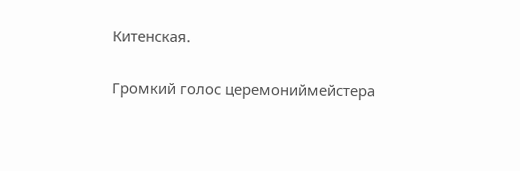Китенская.

Громкий голос церемониймейстера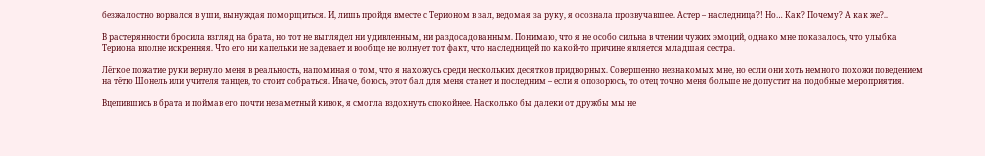безжалостно ворвался в уши, вынуждая поморщиться. И, лишь пройдя вместе с Терионом в зал, ведомая за руку, я осознала прозвучавшее. Астер – наследница?! Но… Как? Почему? А как же?..

В растерянности бросила взгляд на брата, но тот не выглядел ни удивленным, ни раздосадованным. Понимаю, что я не особо сильна в чтении чужих эмоций, однако мне показалось, что улыбка Териона вполне искренняя. Что его ни капельки не задевает и вообще не волнует тот факт, что наследницей по какой-то причине является младшая сестра.

Лёгкое пожатие руки вернуло меня в реальность, напоминая о том, что я нахожусь среди нескольких десятков придворных. Совершенно незнакомых мне, но если они хоть немного похожи поведением на тётю Шонель или учителя танцев, то стоит собраться. Иначе, боюсь, этот бал для меня станет и последним – если я опозорюсь, то отец точно меня больше не допустит на подобные мероприятия.

Вцепившись в брата и поймав его почти незаметный кивок, я смогла вздохнуть спокойнее. Насколько бы далеки от дружбы мы не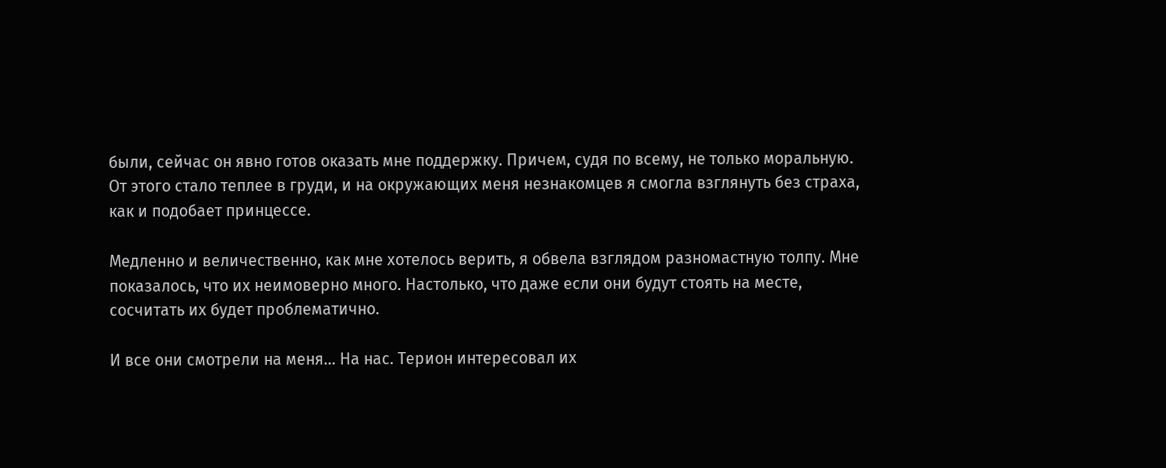были, сейчас он явно готов оказать мне поддержку. Причем, судя по всему, не только моральную. От этого стало теплее в груди, и на окружающих меня незнакомцев я смогла взглянуть без страха, как и подобает принцессе.

Медленно и величественно, как мне хотелось верить, я обвела взглядом разномастную толпу. Мне показалось, что их неимоверно много. Настолько, что даже если они будут стоять на месте, сосчитать их будет проблематично.

И все они смотрели на меня… На нас. Терион интересовал их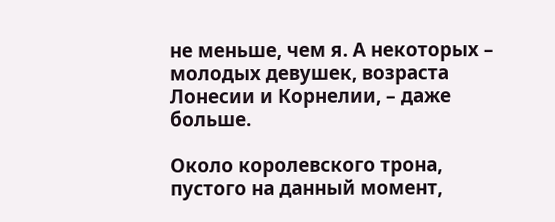не меньше, чем я. А некоторых – молодых девушек, возраста Лонесии и Корнелии, – даже больше.

Около королевского трона, пустого на данный момент,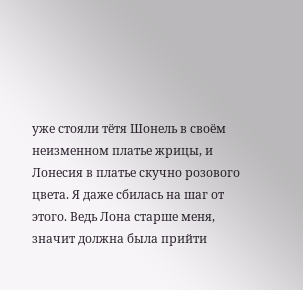уже стояли тётя Шонель в своём неизменном платье жрицы, и Лонесия в платье скучно розового цвета. Я даже сбилась на шаг от этого. Ведь Лона старше меня, значит должна была прийти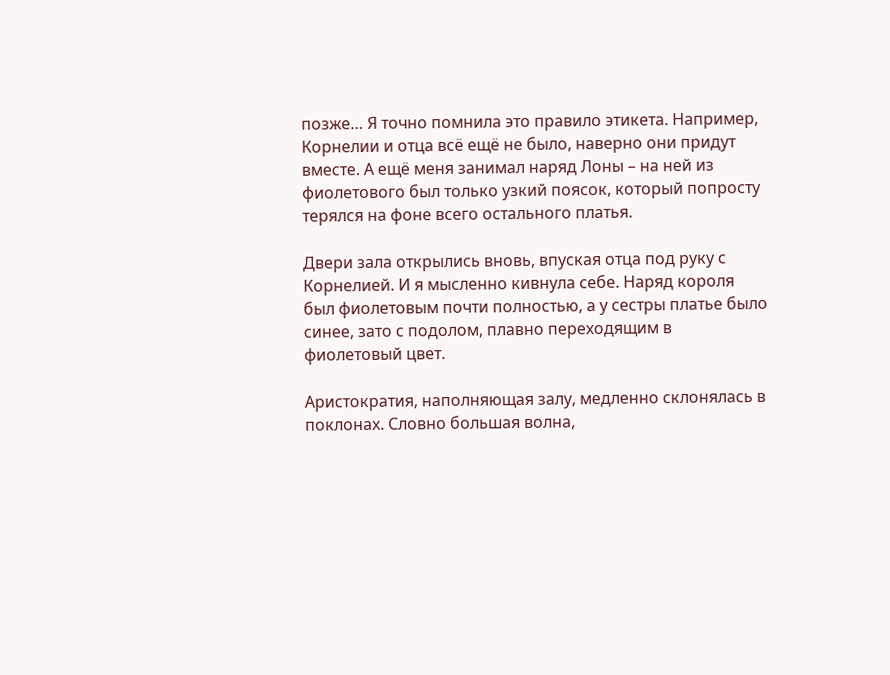позже… Я точно помнила это правило этикета. Например, Корнелии и отца всё ещё не было, наверно они придут вместе. А ещё меня занимал наряд Лоны – на ней из фиолетового был только узкий поясок, который попросту терялся на фоне всего остального платья.

Двери зала открылись вновь, впуская отца под руку с Корнелией. И я мысленно кивнула себе. Наряд короля был фиолетовым почти полностью, а у сестры платье было синее, зато с подолом, плавно переходящим в фиолетовый цвет.

Аристократия, наполняющая залу, медленно склонялась в поклонах. Словно большая волна,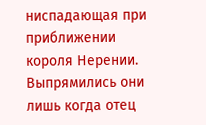ниспадающая при приближении короля Нерении. Выпрямились они лишь когда отец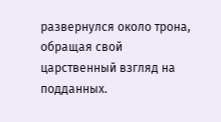развернулся около трона, обращая свой царственный взгляд на подданных.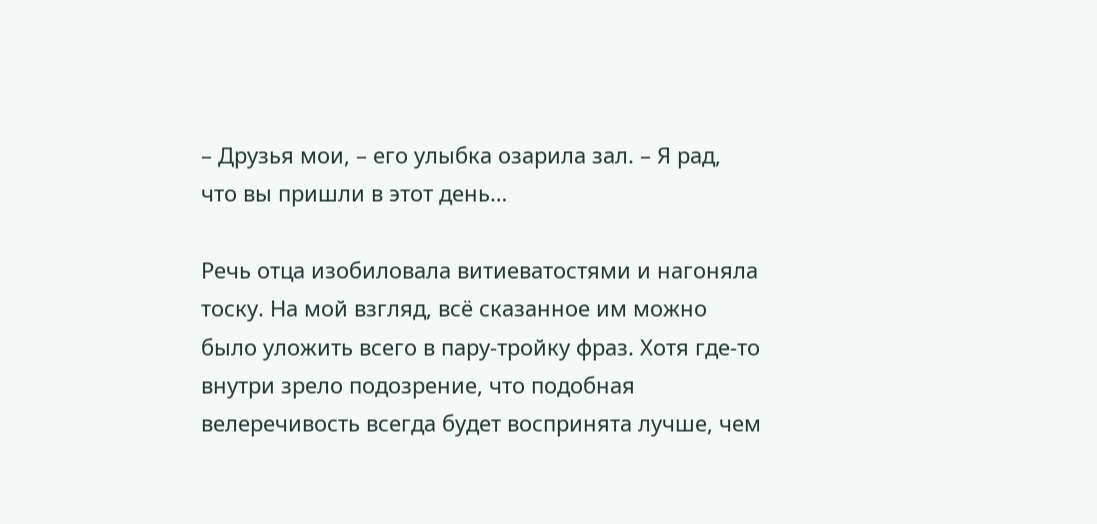– Друзья мои, – его улыбка озарила зал. – Я рад, что вы пришли в этот день…

Речь отца изобиловала витиеватостями и нагоняла тоску. На мой взгляд, всё сказанное им можно было уложить всего в пару-тройку фраз. Хотя где-то внутри зрело подозрение, что подобная велеречивость всегда будет воспринята лучше, чем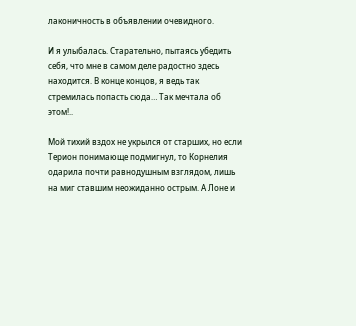лаконичность в объявлении очевидного.

И я улыбалась. Старательно, пытаясь убедить себя, что мне в самом деле радостно здесь находится. В конце концов, я ведь так стремилась попасть сюда… Так мечтала об этом!..

Мой тихий вздох не укрылся от старших, но если Терион понимающе подмигнул, то Корнелия одарила почти равнодушным взглядом, лишь на миг ставшим неожиданно острым. А Лоне и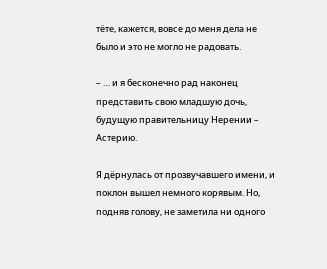тёте, кажется, вовсе до меня дела не было и это не могло не радовать.

– … и я бесконечно рад наконец представить свою младшую дочь, будущую правительницу Нерении – Астерию.

Я дёрнулась от прозвучавшего имени, и поклон вышел немного корявым. Но, подняв голову, не заметила ни одного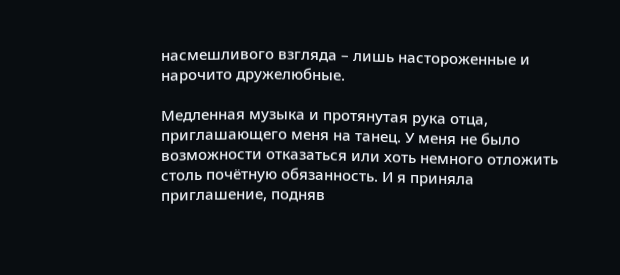насмешливого взгляда – лишь настороженные и нарочито дружелюбные.

Медленная музыка и протянутая рука отца, приглашающего меня на танец. У меня не было возможности отказаться или хоть немного отложить столь почётную обязанность. И я приняла приглашение, подняв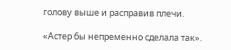голову выше и расправив плечи.

«Астер бы непременно сделала так».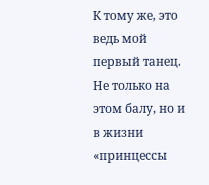К тому же, это ведь мой первый танец. Не только на этом балу, но и в жизни «принцессы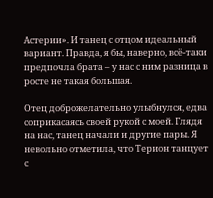Астерии». И танец с отцом идеальный вариант. Правда, я бы, наверно, всё-таки предпочла брата – у нас с ним разница в росте не такая большая.

Отец доброжелательно улыбнулся, едва соприкасаясь своей рукой с моей. Глядя на нас, танец начали и другие пары. Я невольно отметила, что Терион танцует с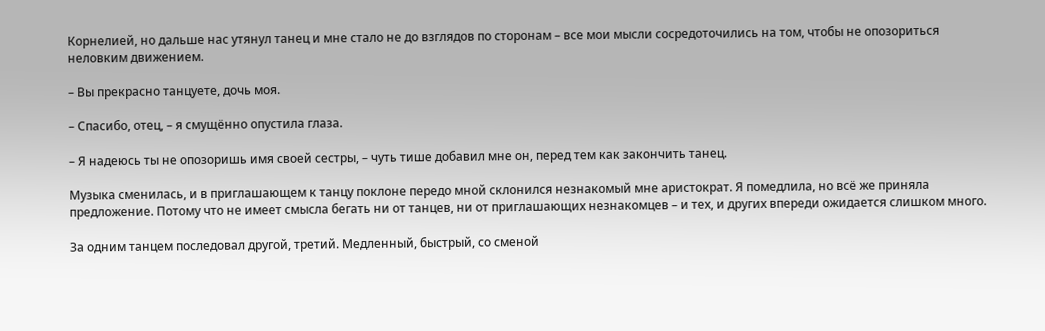Корнелией, но дальше нас утянул танец и мне стало не до взглядов по сторонам – все мои мысли сосредоточились на том, чтобы не опозориться неловким движением.

– Вы прекрасно танцуете, дочь моя.

– Спасибо, отец, – я смущённо опустила глаза.

– Я надеюсь ты не опозоришь имя своей сестры, – чуть тише добавил мне он, перед тем как закончить танец.

Музыка сменилась, и в приглашающем к танцу поклоне передо мной склонился незнакомый мне аристократ. Я помедлила, но всё же приняла предложение. Потому что не имеет смысла бегать ни от танцев, ни от приглашающих незнакомцев – и тех, и других впереди ожидается слишком много.

За одним танцем последовал другой, третий. Медленный, быстрый, со сменой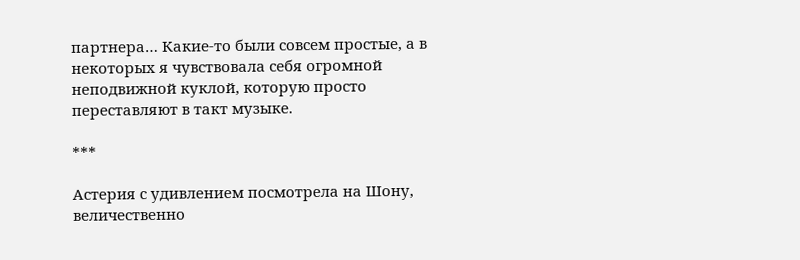партнера… Какие-то были совсем простые, а в некоторых я чувствовала себя огромной неподвижной куклой, которую просто переставляют в такт музыке.

***

Астерия с удивлением посмотрела на Шону, величественно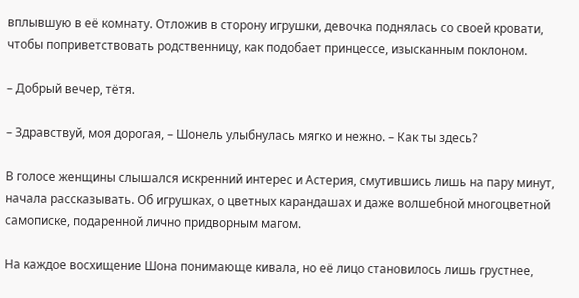вплывшую в её комнату. Отложив в сторону игрушки, девочка поднялась со своей кровати, чтобы поприветствовать родственницу, как подобает принцессе, изысканным поклоном.

– Добрый вечер, тётя.

– Здравствуй, моя дорогая, – Шонель улыбнулась мягко и нежно. – Как ты здесь?

В голосе женщины слышался искренний интерес и Астерия, смутившись лишь на пару минут, начала рассказывать. Об игрушках, о цветных карандашах и даже волшебной многоцветной самописке, подаренной лично придворным магом.

На каждое восхищение Шона понимающе кивала, но её лицо становилось лишь грустнее,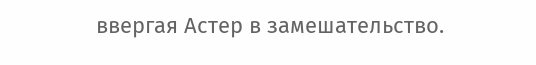ввергая Астер в замешательство.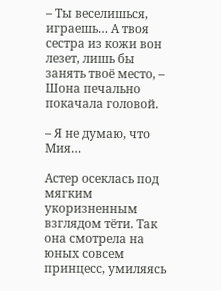– Ты веселишься, играешь… А твоя сестра из кожи вон лезет, лишь бы занять твоё место, – Шона печально покачала головой.

– Я не думаю, что Мия…

Астер осеклась под мягким укоризненным взглядом тёти. Так она смотрела на юных совсем принцесс, умиляясь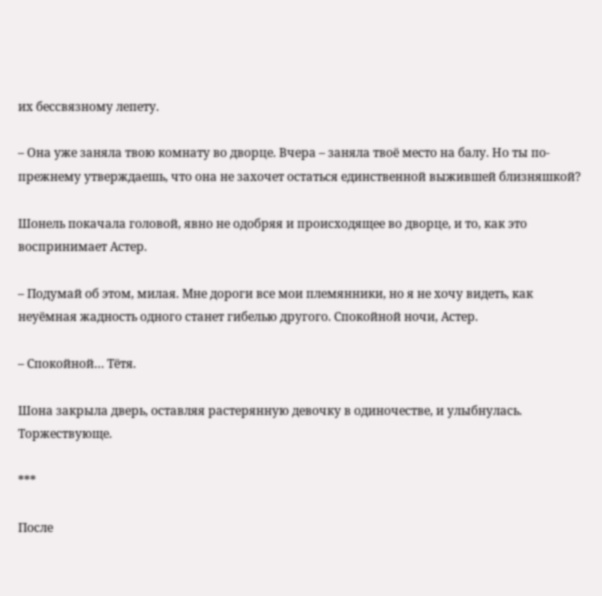их бессвязному лепету.

– Она уже заняла твою комнату во дворце. Вчера – заняла твоё место на балу. Но ты по-прежнему утверждаешь, что она не захочет остаться единственной выжившей близняшкой?

Шонель покачала головой, явно не одобряя и происходящее во дворце, и то, как это воспринимает Астер.

– Подумай об этом, милая. Мне дороги все мои племянники, но я не хочу видеть, как неуёмная жадность одного станет гибелью другого. Спокойной ночи, Астер.

– Спокойной… Тётя.

Шона закрыла дверь, оставляя растерянную девочку в одиночестве, и улыбнулась. Торжествующе.

***

После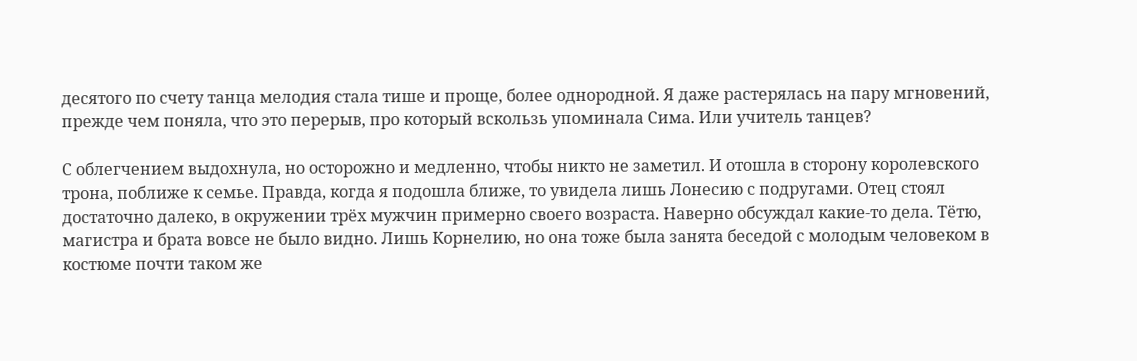десятого по счету танца мелодия стала тише и проще, более однородной. Я даже растерялась на пару мгновений, прежде чем поняла, что это перерыв, про который вскользь упоминала Сима. Или учитель танцев?

С облегчением выдохнула, но осторожно и медленно, чтобы никто не заметил. И отошла в сторону королевского трона, поближе к семье. Правда, когда я подошла ближе, то увидела лишь Лонесию с подругами. Отец стоял достаточно далеко, в окружении трёх мужчин примерно своего возраста. Наверно обсуждал какие-то дела. Тётю, магистра и брата вовсе не было видно. Лишь Корнелию, но она тоже была занята беседой с молодым человеком в костюме почти таком же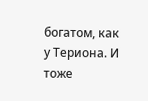богатом, как у Териона. И тоже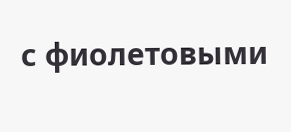с фиолетовыми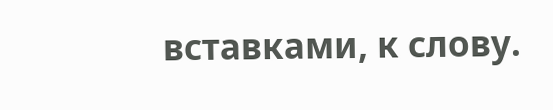вставками, к слову.